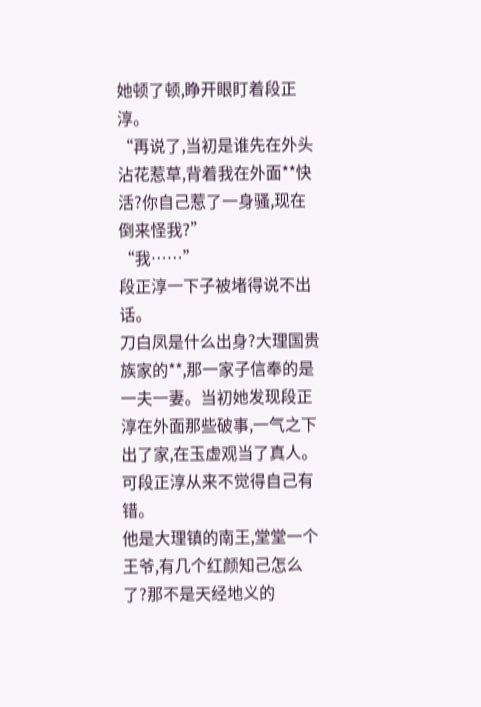她顿了顿,睁开眼盯着段正淳。
“再说了,当初是谁先在外头沾花惹草,背着我在外面**快活?你自己惹了一身骚,现在倒来怪我?”
“我……”
段正淳一下子被堵得说不出话。
刀白凤是什么出身?大理国贵族家的**,那一家子信奉的是一夫一妻。当初她发现段正淳在外面那些破事,一气之下出了家,在玉虚观当了真人。
可段正淳从来不觉得自己有错。
他是大理镇的南王,堂堂一个王爷,有几个红颜知己怎么了?那不是天经地义的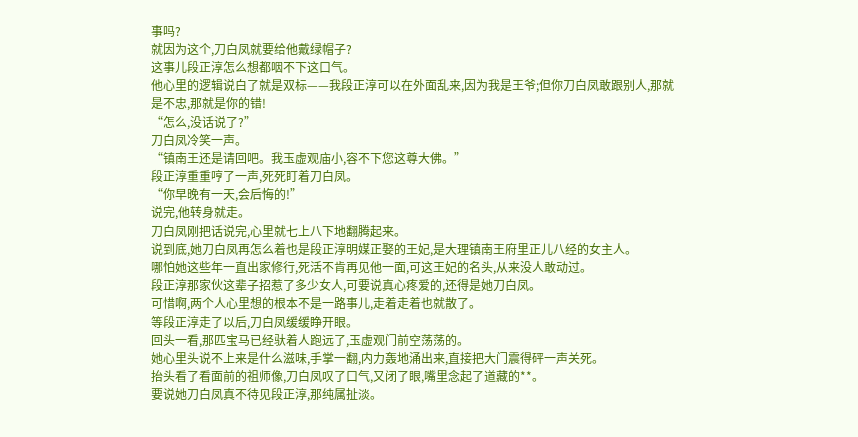事吗?
就因为这个,刀白凤就要给他戴绿帽子?
这事儿段正淳怎么想都咽不下这口气。
他心里的逻辑说白了就是双标——我段正淳可以在外面乱来,因为我是王爷;但你刀白凤敢跟别人,那就是不忠,那就是你的错!
“怎么,没话说了?”
刀白凤冷笑一声。
“镇南王还是请回吧。我玉虚观庙小,容不下您这尊大佛。”
段正淳重重哼了一声,死死盯着刀白凤。
“你早晚有一天,会后悔的!”
说完,他转身就走。
刀白凤刚把话说完,心里就七上八下地翻腾起来。
说到底,她刀白凤再怎么着也是段正淳明媒正娶的王妃,是大理镇南王府里正儿八经的女主人。
哪怕她这些年一直出家修行,死活不肯再见他一面,可这王妃的名头,从来没人敢动过。
段正淳那家伙这辈子招惹了多少女人,可要说真心疼爱的,还得是她刀白凤。
可惜啊,两个人心里想的根本不是一路事儿,走着走着也就散了。
等段正淳走了以后,刀白凤缓缓睁开眼。
回头一看,那匹宝马已经驮着人跑远了,玉虚观门前空荡荡的。
她心里头说不上来是什么滋味,手掌一翻,内力轰地涌出来,直接把大门震得砰一声关死。
抬头看了看面前的祖师像,刀白凤叹了口气,又闭了眼,嘴里念起了道藏的**。
要说她刀白凤真不待见段正淳,那纯属扯淡。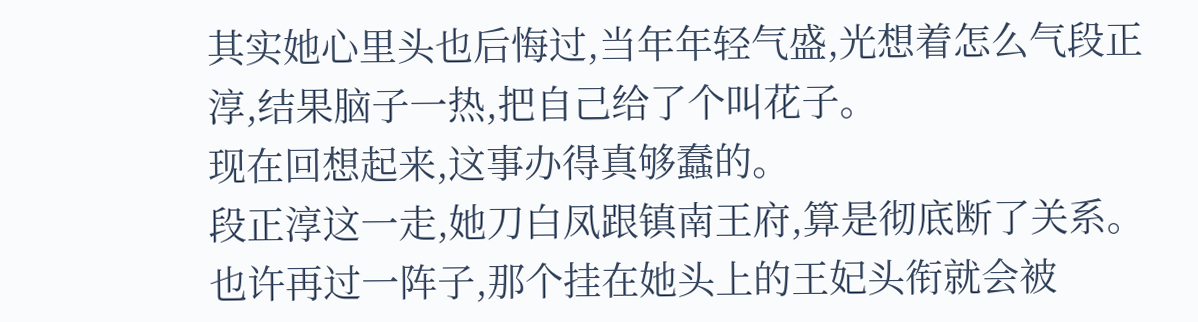其实她心里头也后悔过,当年年轻气盛,光想着怎么气段正淳,结果脑子一热,把自己给了个叫花子。
现在回想起来,这事办得真够蠢的。
段正淳这一走,她刀白凤跟镇南王府,算是彻底断了关系。
也许再过一阵子,那个挂在她头上的王妃头衔就会被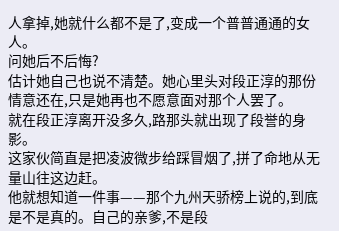人拿掉,她就什么都不是了,变成一个普普通通的女人。
问她后不后悔?
估计她自己也说不清楚。她心里头对段正淳的那份情意还在,只是她再也不愿意面对那个人罢了。
就在段正淳离开没多久,路那头就出现了段誉的身影。
这家伙简直是把凌波微步给踩冒烟了,拼了命地从无量山往这边赶。
他就想知道一件事——那个九州天骄榜上说的,到底是不是真的。自己的亲爹,不是段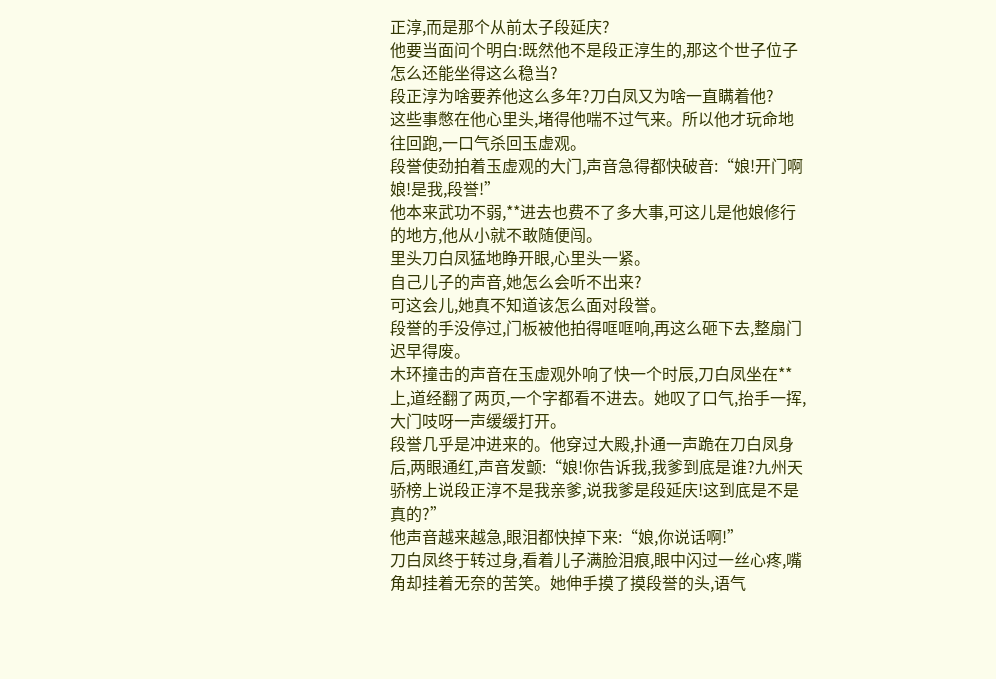正淳,而是那个从前太子段延庆?
他要当面问个明白:既然他不是段正淳生的,那这个世子位子怎么还能坐得这么稳当?
段正淳为啥要养他这么多年?刀白凤又为啥一直瞒着他?
这些事憋在他心里头,堵得他喘不过气来。所以他才玩命地往回跑,一口气杀回玉虚观。
段誉使劲拍着玉虚观的大门,声音急得都快破音:“娘!开门啊娘!是我,段誉!”
他本来武功不弱,**进去也费不了多大事,可这儿是他娘修行的地方,他从小就不敢随便闯。
里头刀白凤猛地睁开眼,心里头一紧。
自己儿子的声音,她怎么会听不出来?
可这会儿,她真不知道该怎么面对段誉。
段誉的手没停过,门板被他拍得哐哐响,再这么砸下去,整扇门迟早得废。
木环撞击的声音在玉虚观外响了快一个时辰,刀白凤坐在**上,道经翻了两页,一个字都看不进去。她叹了口气,抬手一挥,大门吱呀一声缓缓打开。
段誉几乎是冲进来的。他穿过大殿,扑通一声跪在刀白凤身后,两眼通红,声音发颤:“娘!你告诉我,我爹到底是谁?九州天骄榜上说段正淳不是我亲爹,说我爹是段延庆!这到底是不是真的?”
他声音越来越急,眼泪都快掉下来:“娘,你说话啊!”
刀白凤终于转过身,看着儿子满脸泪痕,眼中闪过一丝心疼,嘴角却挂着无奈的苦笑。她伸手摸了摸段誉的头,语气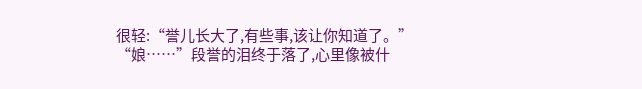很轻:“誉儿长大了,有些事,该让你知道了。”
“娘……”段誉的泪终于落了,心里像被什